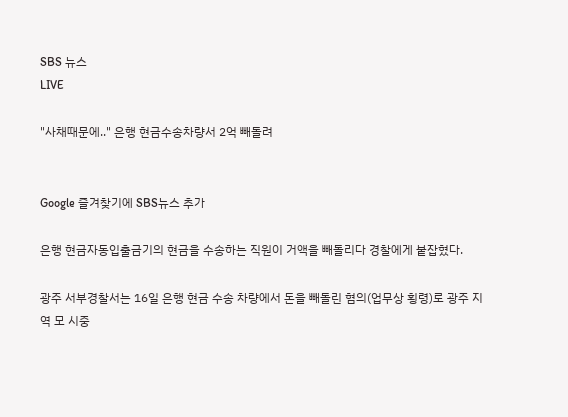SBS 뉴스
LIVE

"사채때문에.." 은행 현금수송차량서 2억 빼돌려


Google 즐겨찾기에 SBS뉴스 추가

은행 현금자동입출금기의 현금을 수송하는 직원이 거액을 빼돌리다 경찰에게 붙잡혔다.

광주 서부경찰서는 16일 은행 현금 수송 차량에서 돈을 빼돌린 혐의(업무상 횡령)로 광주 지역 모 시중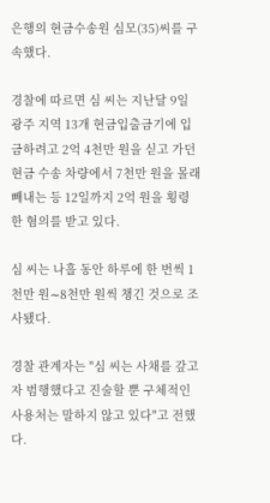은행의 현금수송원 심모(35)씨를 구속했다.

경찰에 따르면 심 씨는 지난달 9일 광주 지역 13개 현금입출금기에 입금하려고 2억 4천만 원을 싣고 가던 현금 수송 차량에서 7천만 원을 몰래 빼내는 등 12일까지 2억 원을 횡령한 혐의를 받고 있다.

심 씨는 나흘 동안 하루에 한 번씩 1천만 원∼8천만 원씩 챙긴 것으로 조사됐다.

경찰 관계자는 "심 씨는 사채를 갚고자 범행했다고 진술할 뿐 구체적인 사용처는 말하지 않고 있다"고 전했다.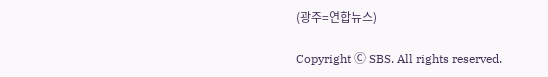(광주=연합뉴스)

Copyright Ⓒ SBS. All rights reserved.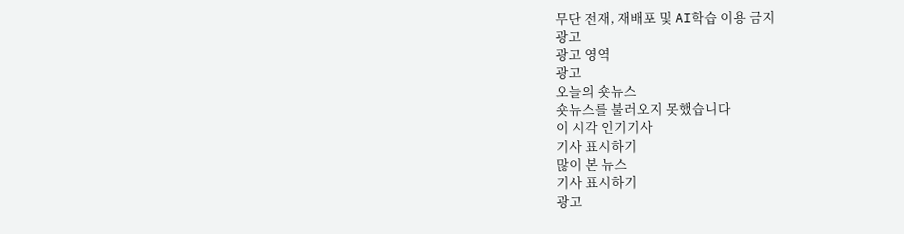무단 전재, 재배포 및 AI학습 이용 금지
광고
광고 영역
광고
오늘의 숏뉴스
숏뉴스를 불러오지 못했습니다
이 시각 인기기사
기사 표시하기
많이 본 뉴스
기사 표시하기
광고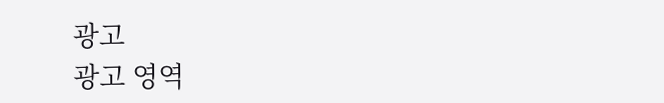광고
광고 영역